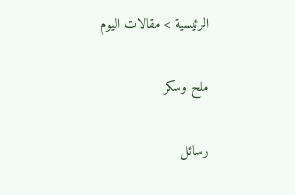الرئيسية > مقالات اليوم

ملح وسكر

رسائل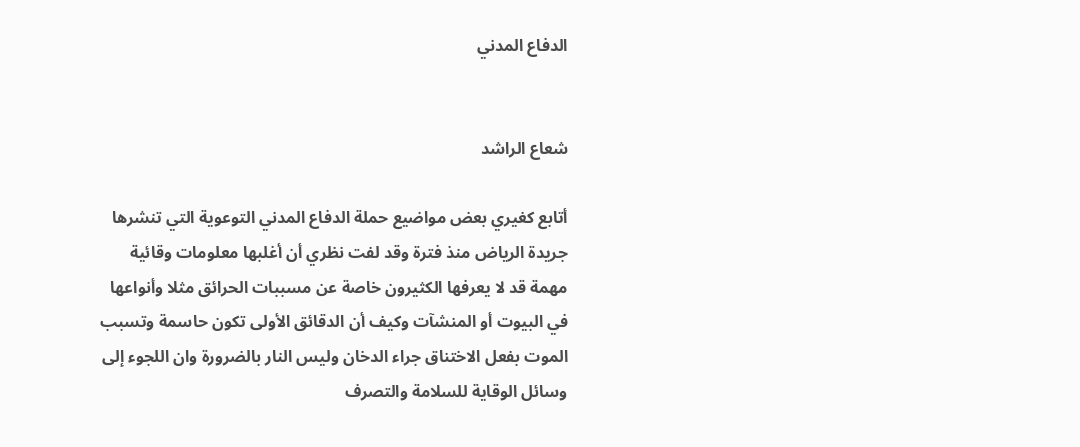الدفاع المدني


شعاع الراشد

أتابع كغيري بعض مواضيع حملة الدفاع المدني التوعوية التي تنشرها جريدة الرياض منذ فترة وقد لفت نظري أن أغلبها معلومات وقائية مهمة قد لا يعرفها الكثيرون خاصة عن مسببات الحرائق مثلا وأنواعها في البيوت أو المنشآت وكيف أن الدقائق الأولى تكون حاسمة وتسبب الموت بفعل الاختناق جراء الدخان وليس النار بالضرورة وان اللجوء إلى وسائل الوقاية للسلامة والتصرف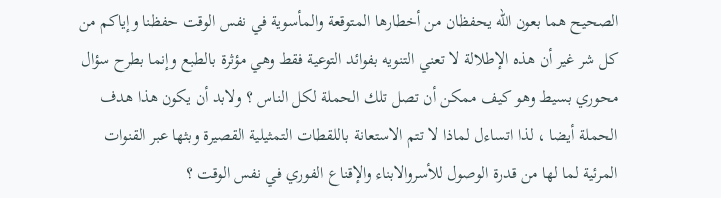الصحيح هما بعون الله يحفظان من أخطارها المتوقعة والمأسوية في نفس الوقت حفظنا وإياكم من كل شر غير أن هذه الإطلالة لا تعني التنويه بفوائد التوعية فقط وهي مؤثرة بالطبع وإنما بطرح سؤال محوري بسيط وهو كيف ممكن أن تصل تلك الحملة لكل الناس ؟ ولابد أن يكون هذا هدف الحملة أيضا ، لذا اتساءل لماذا لا تتم الاستعانة باللقطات التمثيلية القصيرة وبثها عبر القنوات المرئية لما لها من قدرة الوصول للأسروالابناء والإقناع الفوري في نفس الوقت ؟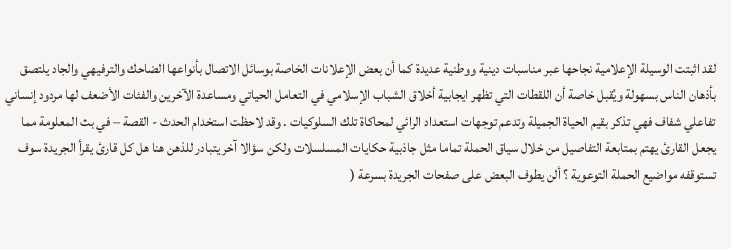لقد اثبتت الوسيلة الإعلامية نجاحها عبر مناسبات دينية ووطنية عديدة كما أن بعض الإعلانات الخاصة بوسائل الاتصال بأنواعها الضاحك والترفيهي والجاد يلتصق بأذهان الناس بسهولة ويُقبل خاصة أن اللقطات التي تظهر ايجابية أخلاق الشباب الإسلامي في التعامل الحياتي ومساعدة الآخرين والفئات الأضعف لها مردود إنساني تفاعلي شفاف فهي تذكر بقيم الحياة الجميلة وتدعم توجهات استعداد الرائي لمحاكاة تلك السلوكيات . وقد لاحظت استخدام الحدث - القصة – في بث المعلومة مما يجعل القارئ يهتم بمتابعة التفاصيل من خلال سياق الحملة تماما مثل جاذبية حكايات المسلسلات ولكن سؤالا آخر يتبادر للذهن هنا هل كل قارئ يقرأ الجريدة سوف تستوقفه مواضيع الحملة التوعوية ؟ ألن يطوف البعض على صفحات الجريدة بسرعة (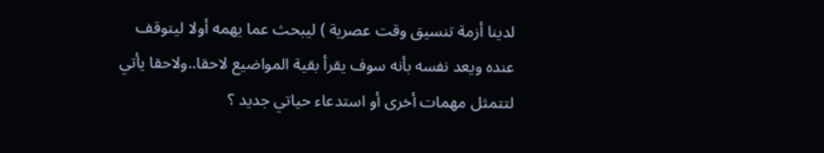لدينا أزمة تنسيق وقت عصرية ) ليبحث عما يهمه أولا ليتوقف عنده ويعد نفسه بأنه سوف يقرأ بقية المواضيع لاحقا..ولاحقا يأتي لتتمثل مهمات أخرى أو استدعاء حياتي جديد ؟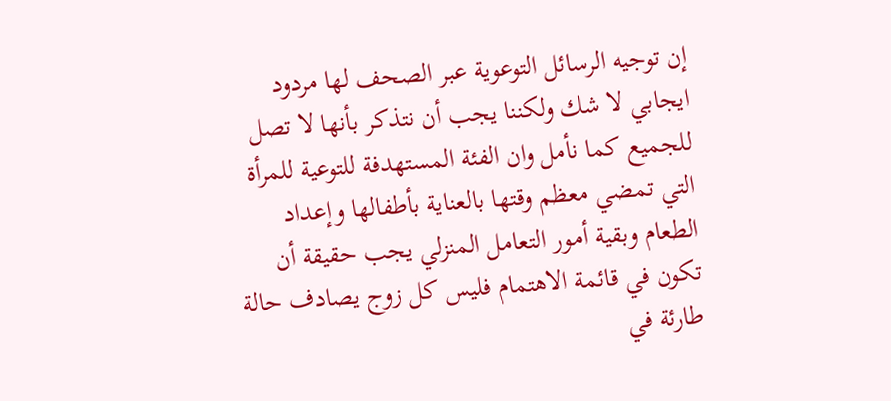إن توجيه الرسائل التوعوية عبر الصحف لها مردود ايجابي لا شك ولكننا يجب أن نتذكر بأنها لا تصل للجميع كما نأمل وان الفئة المستهدفة للتوعية للمرأة التي تمضي معظم وقتها بالعناية بأطفالها وإعداد الطعام وبقية أمور التعامل المنزلي يجب حقيقة أن تكون في قائمة الاهتمام فليس كل زوج يصادف حالة طارئة في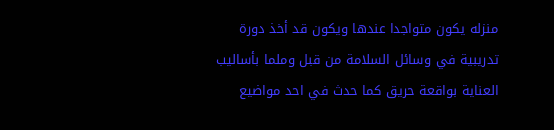منزله يكون متواجدا عندها ويكون قد أخذ دورة تدريبية في وسائل السلامة من قبل وملما بأساليب العناية بواقعة حريق كما حدث في احد مواضيع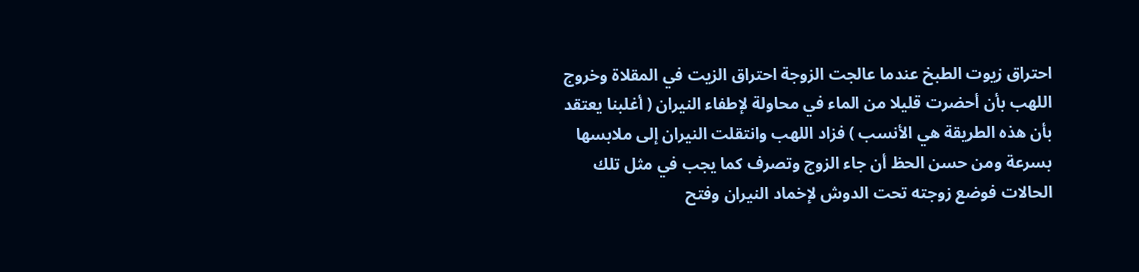احتراق زيوت الطبخ عندما عالجت الزوجة احتراق الزيت في المقلاة وخروج اللهب بأن أحضرت قليلا من الماء في محاولة لإطفاء النيران ( أغلبنا يعتقد بأن هذه الطريقة هي الأنسب ) فزاد اللهب وانتقلت النيران إلى ملابسها بسرعة ومن حسن الحظ أن جاء الزوج وتصرف كما يجب في مثل تلك الحالات فوضع زوجته تحت الدوش لإخماد النيران وفتح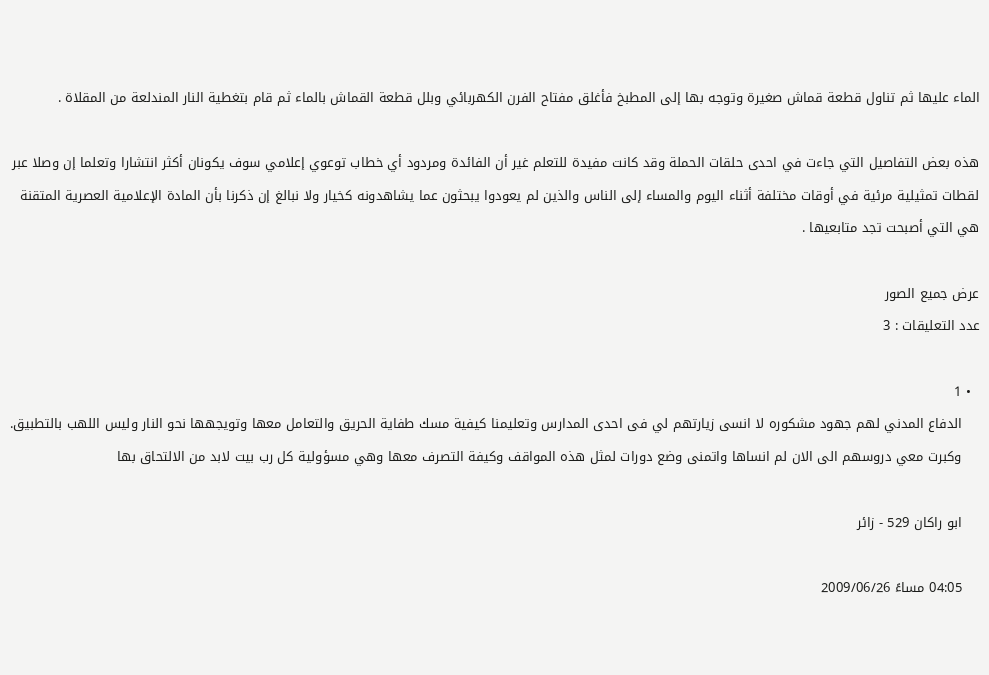الماء عليها ثم تناول قطعة قماش صغيرة وتوجه بها إلى المطبخ فأغلق مفتاح الفرن الكهربائي وبلل قطعة القماش بالماء ثم قام بتغطية النار المندلعة من المقلاة .

هذه بعض التفاصيل التي جاءت في احدى حلقات الحملة وقد كانت مفيدة للتعلم غير أن الفائدة ومردود أي خطاب توعوي إعلامي سوف يكونان أكثر انتشارا وتعلما إن وصلا عبر لقطات تمثيلية مرئية في أوقات مختلفة أثناء اليوم والمساء إلى الناس والذين لم يعودوا يبحثون عما يشاهدونه كخيار ولا نبالغ إن ذكرنا بأن المادة الإعلامية العصرية المتقنة هي التي أصبحت تجد متابعيها .

عرض جميع الصور
عدد التعليقات : 3

  • 1
    الدفاع المدني لهم جهود مشكوره لا انسى زيارتهم لي فى احدى المدارس وتعليمنا كيفية مسك طفاية الحريق والتعامل معها وتويجهها نحو النار وليس اللهب بالتطبيق.
    وكبرت معي دروسهم الى الان لم انساها واتمنى وضع دورات لمثل هذه المواقف وكيفة التصرف معها وهي مسؤولية كل رب بيت لابد من الالتحاق بها

    ابو راكان 529 - زائر

    04:05 مساءً 2009/06/26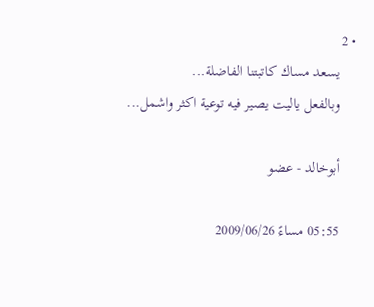• 2
    يسعد مساك كاتبتنا الفاضلة...
    وبالفعل ياليت يصير فيه توعية اكثر واشمل...

    أبوخالد - عضو

    05:55 مساءً 2009/06/26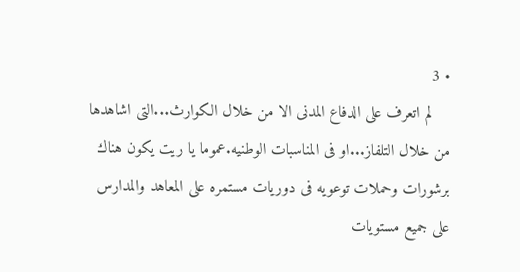• 3
    لم اتعرف على الدفاع المدنى الا من خلال الكوارث...التى اشاهدها من خلال التلفاز...او فى المناسبات الوطنيه.عموما يا ريت يكون هناك برشورات وحملات توعويه فى دوريات مستمره على المعاهد والمدارس على جميع مستويات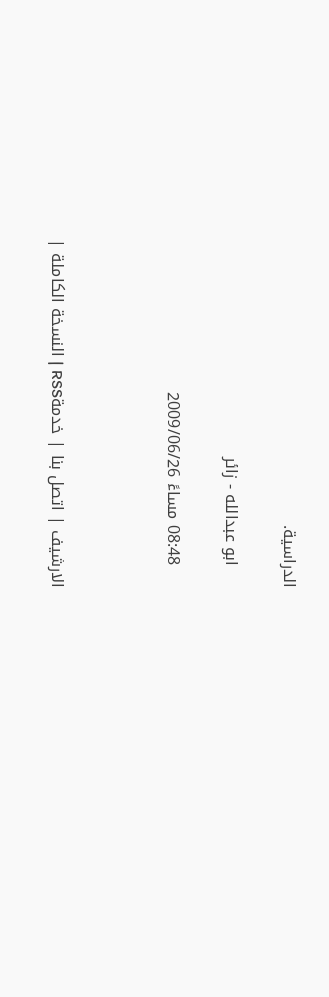الدراسية.

    ابو عبدالله - زائر

    08:48 مساءً 2009/06/26



الارشيف | اتصل بنا | خدمةRSS | النسخة الكاملة |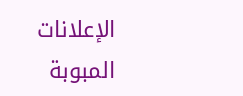الإعلانات المبوبة